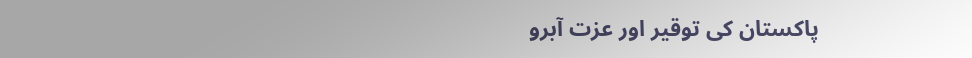پاکستان کی توقیر اور عزت آبرو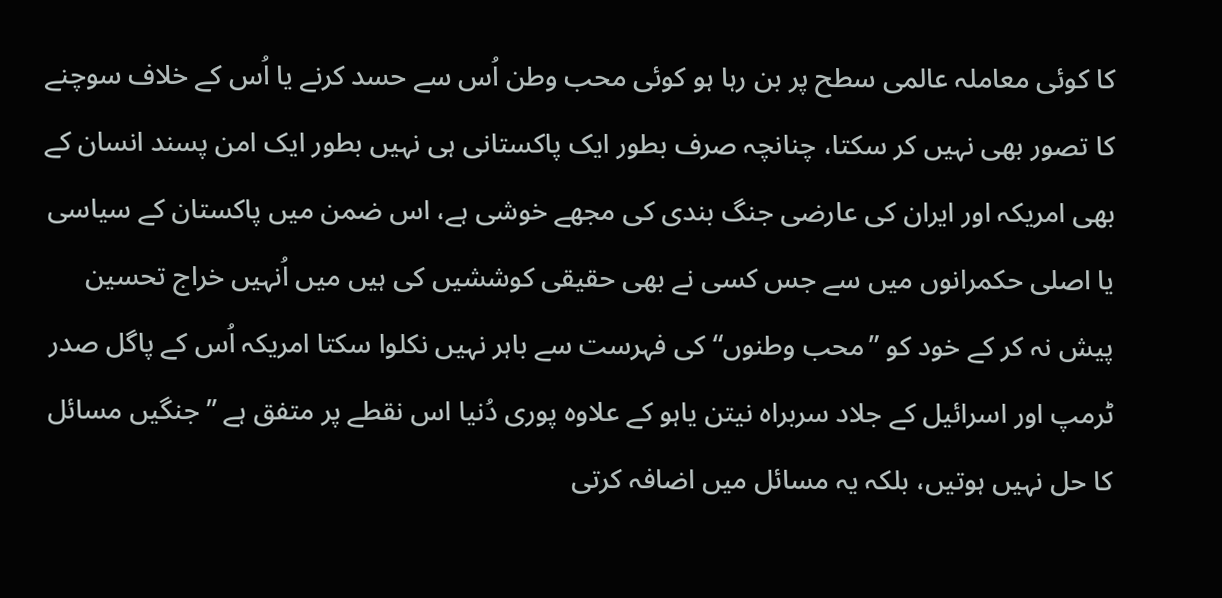کا کوئی معاملہ عالمی سطح پر بن رہا ہو کوئی محب وطن اُس سے حسد کرنے یا اُس کے خلاف سوچنے کا تصور بھی نہیں کر سکتا، چنانچہ صرف بطور ایک پاکستانی ہی نہیں بطور ایک امن پسند انسان کے بھی امریکہ اور ایران کی عارضی جنگ بندی کی مجھے خوشی ہے، اس ضمن میں پاکستان کے سیاسی یا اصلی حکمرانوں میں سے جس کسی نے بھی حقیقی کوششیں کی ہیں میں اُنہیں خراج تحسین پیش نہ کر کے خود کو ”محب وطنوں“ کی فہرست سے باہر نہیں نکلوا سکتا امریکہ اُس کے پاگل صدر ٹرمپ اور اسرائیل کے جلاد سربراہ نیتن یاہو کے علاوہ پوری دُنیا اس نقطے پر متفق ہے ”جنگیں مسائل کا حل نہیں ہوتیں، بلکہ یہ مسائل میں اضافہ کرتی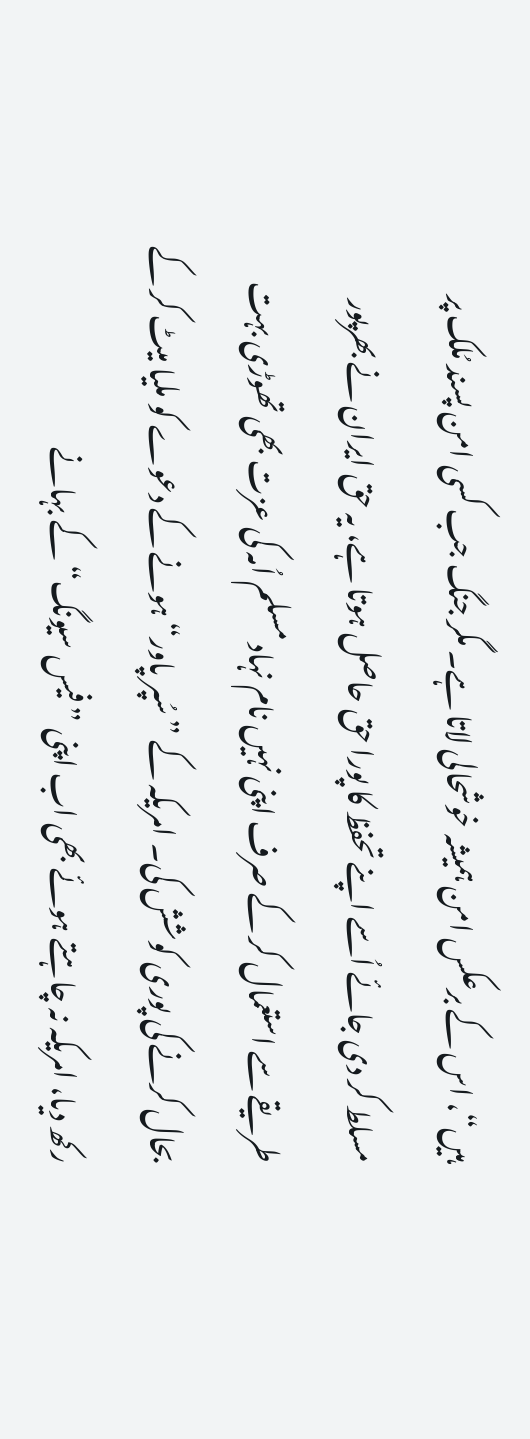ہیں“، اس کے برعکس امن ہمیشہ خوشحالی لاتا ہے۔ مگر جنگ جب کسی امن پسند مُلک پر مسلط کر دی جائے اُسے اپنے تحفظ کا پورا حق حاصل ہوتا ہے، یہ حق ایران نے بھرپور طریقے سے استعمال کر کے صرف اپنی نہیں نام نہاد مسلم اُمہ کی عزت بھی تھوڑی بہت بحال کرنے کی پوری کوشش کی۔ امریکہ کے ”سُپر پاور“ ہونے کے دعوے کو ملیا میٹ کر کے رکھ دیا، امریکہ نہ چاہتے ہوئے بھی اب اپنی ”فیس سیونگ“ کے بہانے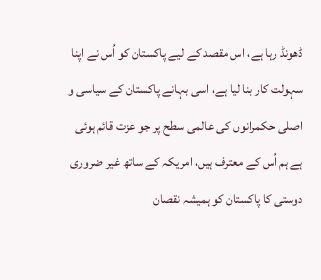ڈھونڈ رہا ہے، اس مقصد کے لیے پاکستان کو اُس نے اپنا سہولت کار بنا لیا ہے، اسی بہانے پاکستان کے سیاسی و اصلی حکمرانوں کی عالمی سطح پر جو عزت قائم ہوئی ہے ہم اُس کے معترف ہیں، امریکہ کے ساتھ غیر ضروری دوستی کا پاکستان کو ہمیشہ نقصان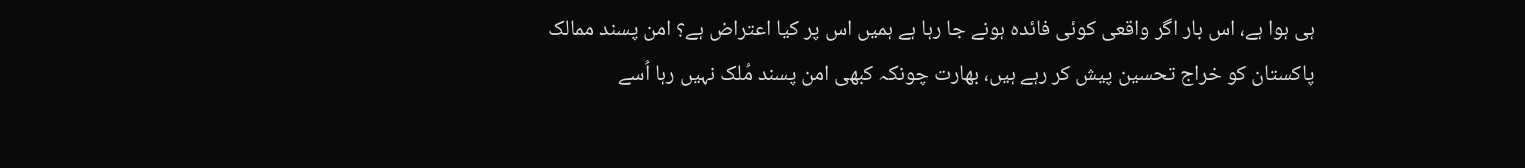ہی ہوا ہے، اس بار اگر واقعی کوئی فائدہ ہونے جا رہا ہے ہمیں اس پر کیا اعتراض ہے؟ امن پسند ممالک پاکستان کو خراج تحسین پیش کر رہے ہیں، بھارت چونکہ کبھی امن پسند مُلک نہیں رہا اُسے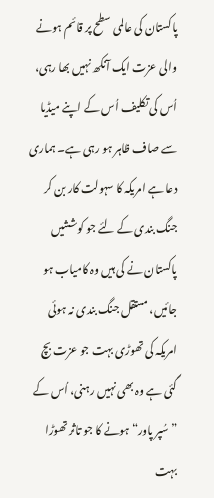پاکستان کی عالمی سطح پر قائم ہونے والی عزت ایک آنکھ نہیں بھا رہی، اُس کی تکلیف اُس کے اپنے میڈیا سے صاف ظاہر ہو رہی ہے۔ ہماری دعا ہے امریکہ کا سہولت کار بن کر جنگ بندی کے لئے جو کوششیں پاکستان نے کی ہیں وہ کامیاب ہو جائیں، مستقل جنگ بندی نہ ہوئی امریکہ کی تھوڑی بہت جو عزت بچ گئی ہے وہ بھی نہیں رہنی، اُس کے ”سُپر پاور“ ہونے کا جو تاثر تھوڑا بہت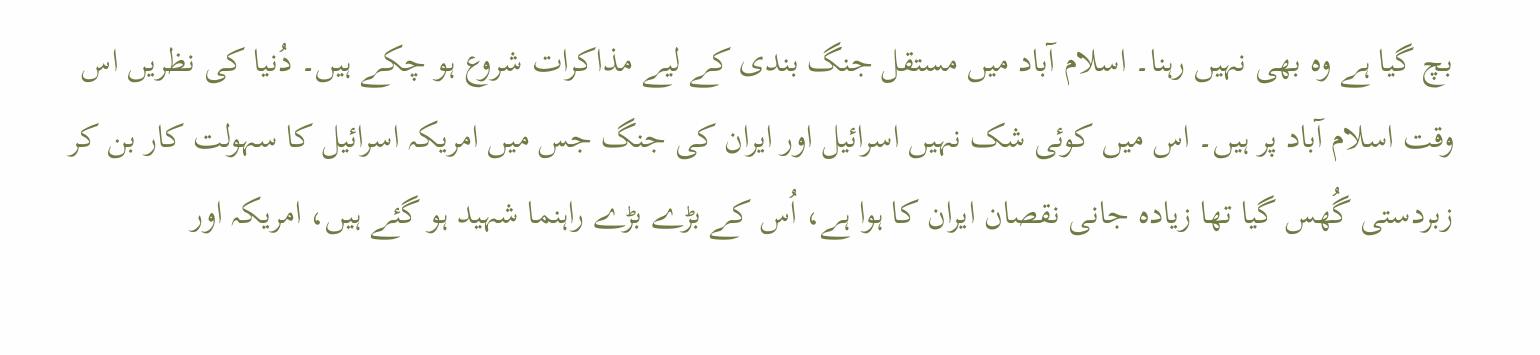بچ گیا ہے وہ بھی نہیں رہنا۔ اسلام آباد میں مستقل جنگ بندی کے لیے مذاکرات شروع ہو چکے ہیں۔ دُنیا کی نظریں اس وقت اسلام آباد پر ہیں۔ اس میں کوئی شک نہیں اسرائیل اور ایران کی جنگ جس میں امریکہ اسرائیل کا سہولت کار بن کر زبردستی گُھس گیا تھا زیادہ جانی نقصان ایران کا ہوا ہے، اُس کے بڑے بڑے راہنما شہید ہو گئے ہیں، امریکہ اور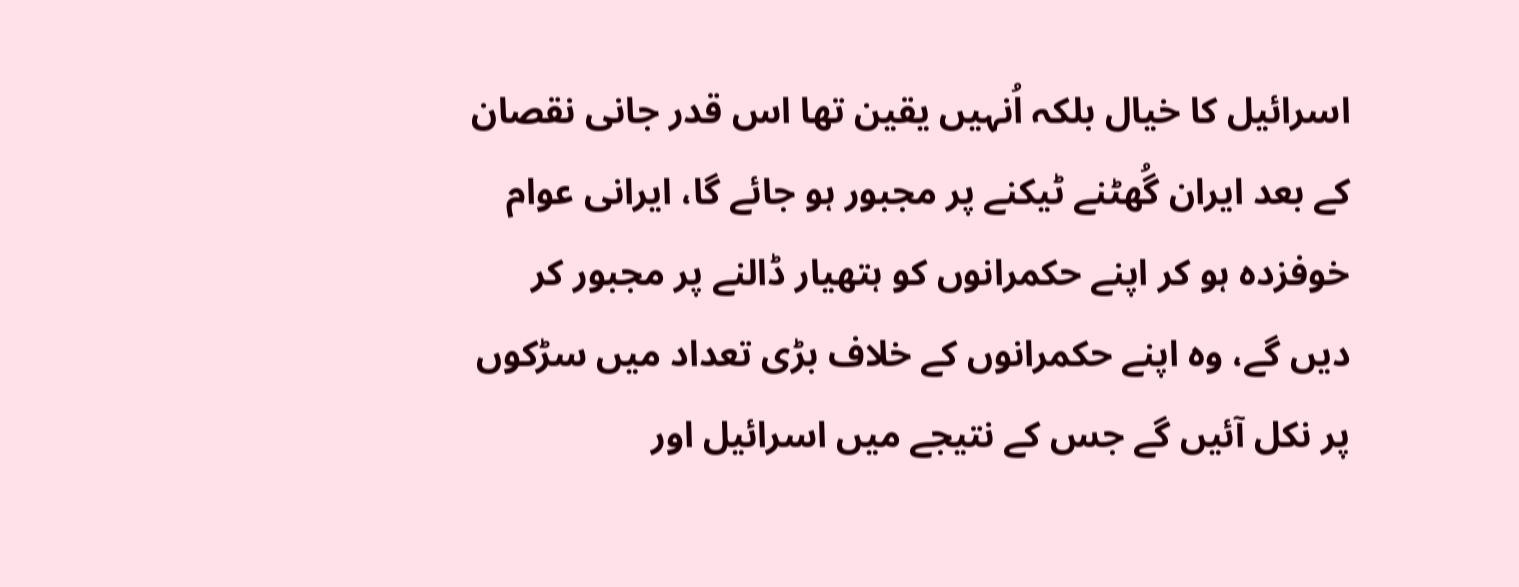اسرائیل کا خیال بلکہ اُنہیں یقین تھا اس قدر جانی نقصان کے بعد ایران گُھٹنے ٹیکنے پر مجبور ہو جائے گا، ایرانی عوام خوفزدہ ہو کر اپنے حکمرانوں کو ہتھیار ڈالنے پر مجبور کر دیں گے، وہ اپنے حکمرانوں کے خلاف بڑی تعداد میں سڑکوں پر نکل آئیں گے جس کے نتیجے میں اسرائیل اور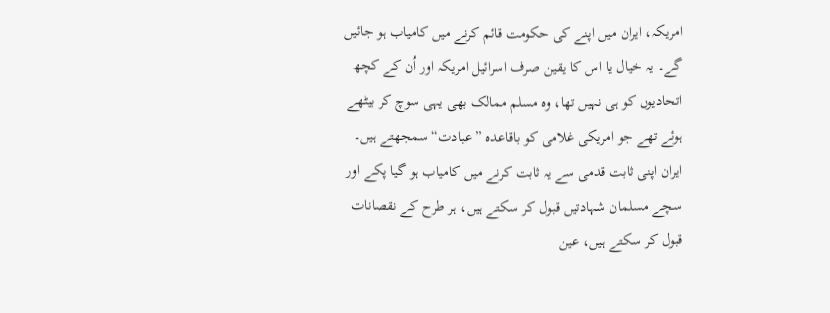امریکہ، ایران میں اپنے کی حکومت قائم کرنے میں کامیاب ہو جائیں گے۔ یہ خیال یا اس کا یقین صرف اسرائیل امریکہ اور اُن کے کچھ اتحادیوں کو ہی نہیں تھا، وہ مسلم ممالک بھی یہی سوچ کر بیٹھے ہوئے تھے جو امریکی غلامی کو باقاعدہ ”عبادت“ سمجھتے ہیں۔ ایران اپنی ثابت قدمی سے یہ ثابت کرنے میں کامیاب ہو گیا پکے اور سچے مسلمان شہادتیں قبول کر سکتے ہیں، ہر طرح کے نقصانات قبول کر سکتے ہیں، عین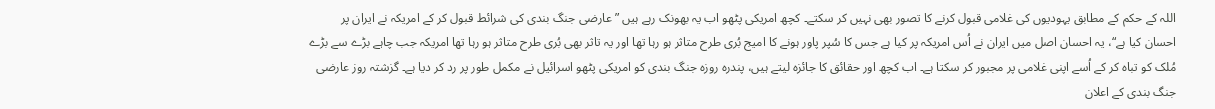اللہ کے حکم کے مطابق یہودیوں کی غلامی قبول کرنے کا تصور بھی نہیں کر سکتے۔ کچھ امریکی پٹھو اب یہ بھونک رہے ہیں ”عارضی جنگ بندی کی شرائط قبول کر کے امریکہ نے ایران پر احسان کیا ہے“، یہ احسان اصل میں ایران نے اُس امریکہ پر کیا ہے جس کا سُپر پاور ہونے کا امیج بُری طرح متاثر ہو رہا تھا اور یہ تاثر بھی بُری طرح متاثر ہو رہا تھا امریکہ جب چاہے بڑے سے بڑے مُلک کو تباہ کر کے اُسے اپنی غلامی پر مجبور کر سکتا ہے۔ اب کچھ اور حقائق کا جائزہ لیتے ہیں، پندرہ روزہ جنگ بندی کو امریکی پٹھو اسرائیل نے مکمل طور پر رد کر دیا ہے۔ گزشتہ روز عارضی جنگ بندی کے اعلان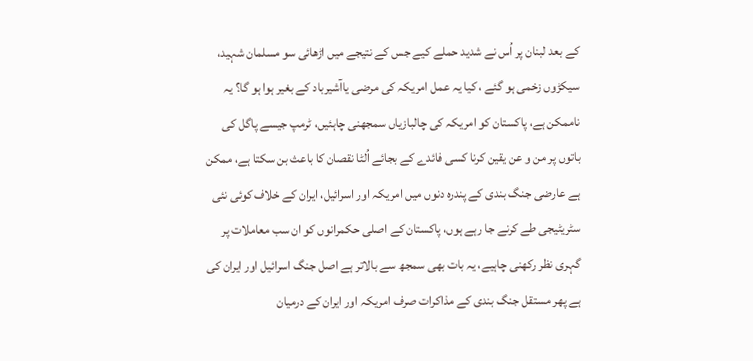کے بعد لبنان پر اُس نے شدید حملے کیے جس کے نتیجے میں اڑھائی سو مسلمان شہید، سیکڑوں زخمی ہو گئے ، کیا یہ عمل امریکہ کی مرضی یاآشیرباد کے بغیر ہوا ہو گا؟ یہ ناممکن ہے، پاکستان کو امریکہ کی چالبازیاں سمجھنی چاہئیں، ٹرمپ جیسے پاگل کی باتوں پر من و عن یقین کرنا کسی فائدے کے بجائے اُلٹا نقصان کا باعث بن سکتا ہے، ممکن ہے عارضی جنگ بندی کے پندرہ دنوں میں امریکہ اور اسرائیل، ایران کے خلاف کوئی نئی سٹریٹیجی طے کرنے جا رہے ہوں، پاکستان کے اصلی حکمرانوں کو ان سب معاملات پر گہری نظر رکھنی چاہیے، یہ بات بھی سمجھ سے بالاتر ہے اصل جنگ اسرائیل اور ایران کی ہے پھر مستقل جنگ بندی کے مذاکرات صرف امریکہ اور ایران کے درمیان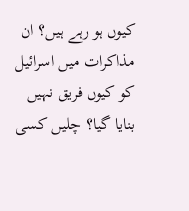کیوں ہو رہے ہیں؟ ان مذاکرات میں اسرائیل کو کیوں فریق نہیں بنایا گیا؟ چلیں کسی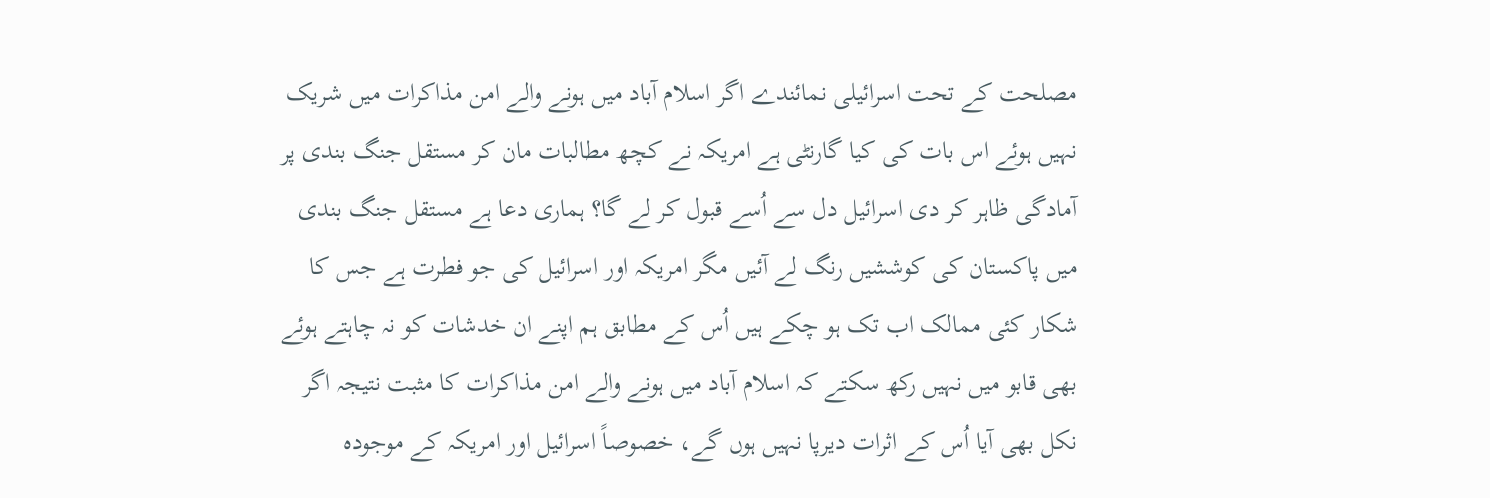مصلحت کے تحت اسرائیلی نمائندے اگر اسلام آباد میں ہونے والے امن مذاکرات میں شریک نہیں ہوئے اس بات کی کیا گارنٹی ہے امریکہ نے کچھ مطالبات مان کر مستقل جنگ بندی پر آمادگی ظاہر کر دی اسرائیل دل سے اُسے قبول کر لے گا؟ ہماری دعا ہے مستقل جنگ بندی میں پاکستان کی کوششیں رنگ لے آئیں مگر امریکہ اور اسرائیل کی جو فطرت ہے جس کا شکار کئی ممالک اب تک ہو چکے ہیں اُس کے مطابق ہم اپنے ان خدشات کو نہ چاہتے ہوئے بھی قابو میں نہیں رکھ سکتے کہ اسلام آباد میں ہونے والے امن مذاکرات کا مثبت نتیجہ اگر نکل بھی آیا اُس کے اثرات دیرپا نہیں ہوں گے، خصوصاً اسرائیل اور امریکہ کے موجودہ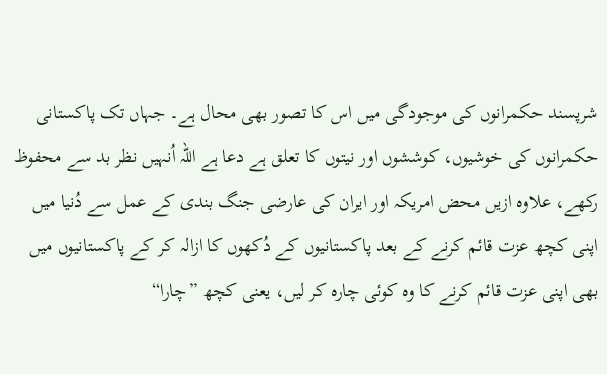شرپسند حکمرانوں کی موجودگی میں اس کا تصور بھی محال ہے۔ جہاں تک پاکستانی حکمرانوں کی خوشیوں، کوششوں اور نیتوں کا تعلق ہے دعا ہے اللہ اُنہیں نظر بد سے محفوظ رکھے، علاوہ ازیں محض امریکہ اور ایران کی عارضی جنگ بندی کے عمل سے دُنیا میں اپنی کچھ عزت قائم کرنے کے بعد پاکستانیوں کے دُکھوں کا ازالہ کر کے پاکستانیوں میں بھی اپنی عزت قائم کرنے کا وہ کوئی چارہ کر لیں، یعنی کچھ ”چارا“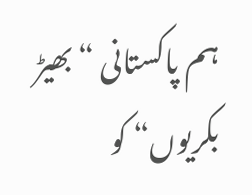ہم پاکستانی “بھیڑ بکریوں“ کو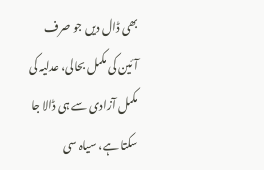بھی ڈال دیں جو صرف آئین کی مکمل بحالی، عدلیہ کی مکمل آزادی سے ہی ڈالا جا سکتا ہے، سیاہ سی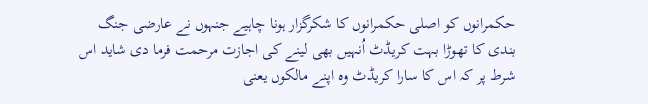حکمرانوں کو اصلی حکمرانوں کا شکرگزار ہونا چاہیے جنہوں نے عارضی جنگ بندی کا تھوڑا بہت کریڈٹ اُنہیں بھی لینے کی اجازت مرحمت فرما دی شاید اس شرط پر کہ اس کا سارا کریڈٹ وہ اپنے مالکوں یعنی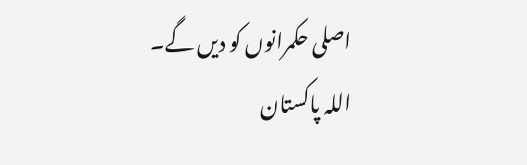اصلی حکمرانوں کو دیں گے۔
اللہ پاکستان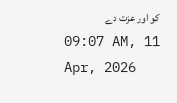کو اور عزت دے
09:07 AM, 11 Apr, 2026